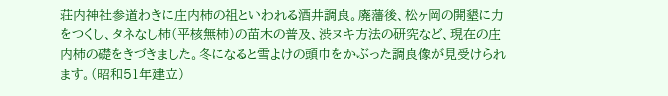荘内神社参道わきに庄内柿の祖といわれる酒井調良。廃藩後、松ヶ岡の開墾に力をつくし、タネなし柿(平核無柿)の苗木の普及、渋ヌキ方法の研究など、現在の庄内柿の礎をきづきました。冬になると雪よけの頭巾をかぶった調良像が見受けられます。(昭和51年建立)